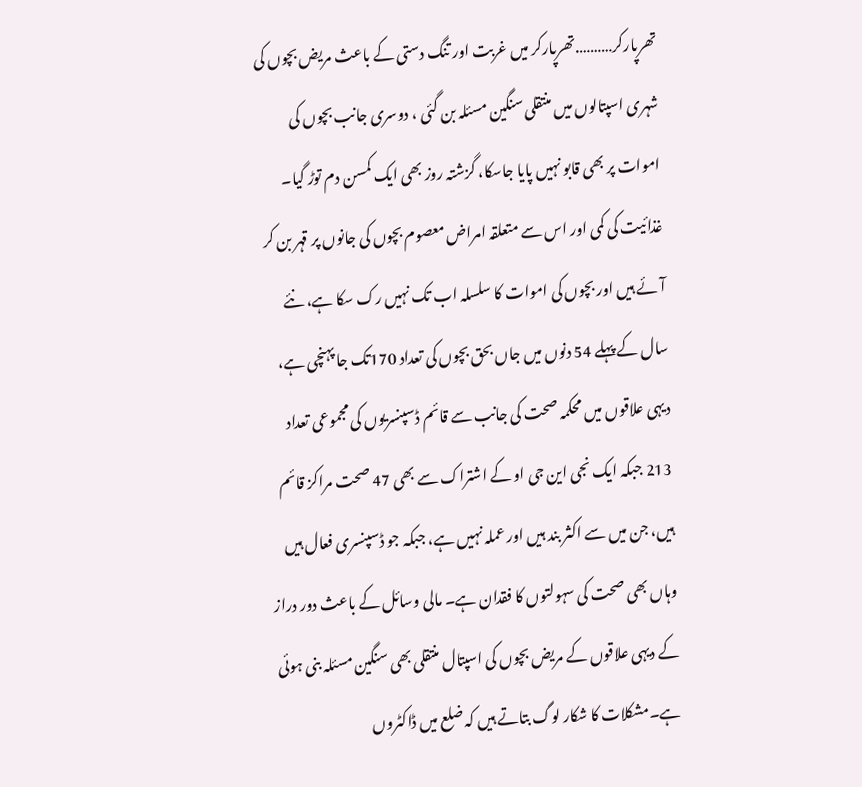تھرپارکر……….تھرپارکر میں غربت اور تنگ دستی کے باعث مریض بچوں کی شہری اسپتالوں میں منتقلی سنگین مسئلہ بن گئی ، دوسری جانب بچوں کی اموات پر بھی قابو نہیں پایا جاسکا، گزشتہ روز بھی ایک کمسن دم توڑ گیا۔
غذائیت کی کمی اور اس سے متعلقہ امراض معصوم بچوں کی جانوں پر قہر بن کر آئے ہیں اور بچوں کی اموات کا سلسلہ اب تک نہیں رک سکا ہے، نئے سال کے پہلے 54 دنوں میں جاں بحق بچوں کی تعداد 170تک جا پہنچی ہے، دیہی علاقوں میں محکمہ صحت کی جانب سے قائم ڈسپنسریوں کی مجموعی تعداد 213 جبکہ ایک نجی این جی او کے اشتراک سے بھی 47 صحت مراکز قائم ہیں، جن میں سے اکثر بند ہیں اور عملہ نہیں ہے، جبکہ جو ڈسپنسری فعال ہیں وہاں بھی صحت کی سہولتوں کا فقدان ہے۔ مالی وسائل کے باعث دور دراز کے دیہی علاقوں کے مریض بچوں کی اسپتال منتقلی بھی سنگین مسئلہ بنی ہوئی ہے۔مشکلات کا شکار لوگ بتاتے ہیں کہ ضلع میں ڈاکٹروں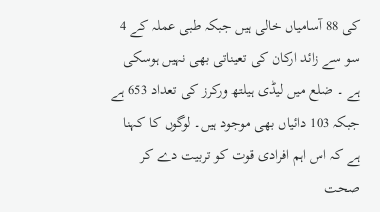کی 88 آسامیاں خالی ہیں جبکہ طبی عملہ کے 4 سو سے زائد ارکان کی تعیناتی بھی نہیں ہوسکی ہے ۔ ضلع میں لیڈی ہیلتھ ورکرز کی تعداد 653 ہے جبکہ 103 دائیاں بھی موجود ہیں۔ لوگوں کا کہنا ہے کہ اس اہم افرادی قوت کو تربیت دے کر صحت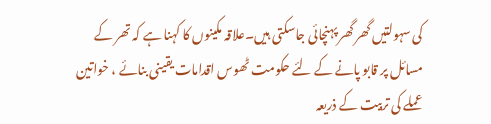کی سہولتیں گھر گھر پہنچائی جاسکتی ہیں۔علاقہ مکینوں کا کہنا ہے کہ تھر کے مسائل پر قابو پانے کے لئے حکومت ٹھوس اقدامات یقینی بنائے ، خواتین عملے کی تربیت کے ذریعہ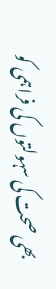بھی صحت کی سہولتوں کی فراہمی کو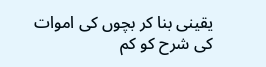یقینی بنا کر بچوں کی اموات کی شرح کو کم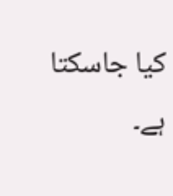کیا جاسکتا ہے۔